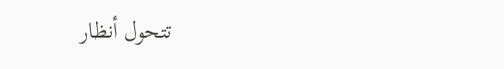تتحول أنظار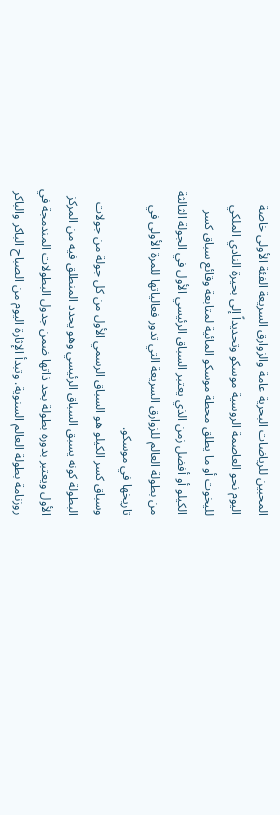المحبين للرياضات البحرية عامة والزوارق السريعة الفئة الأولى خاصة اليوم نحو العاصمة الروسية موسكو وتحديداً إلى بحيرة النادي الملكي لليخوت أو ما يطلق محطة موسكو المائية لمتابعة وقائع سباق كسر الكيلو أو أفضل زمن الذي يعتبر السباق الرئيسي الأول في الجولة الثالثة من بطولة العالم للزوارق السريعة التي تدور فعالياتها للمرة الأولى في تاريخها في موسكو.
وسباق كسر الكيلو هو السباق الرسمي الأول من كل جولة من جولات البطولة كونه يسبق السباق الرئيسي وهو يحدد المنطلق فيه من المركز الأول ويعتبر بدوره بطولة بحد ذاتها ضمن جدول البطولات المندمجة في روزنامة بطولة العالم السنوية. وتبدأ الإثارة اليوم من الصباح الباكر والباكر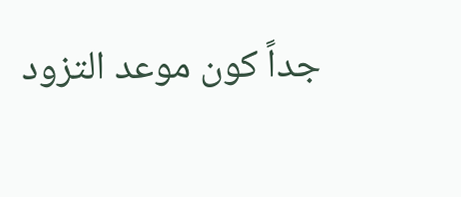جداً كون موعد التزود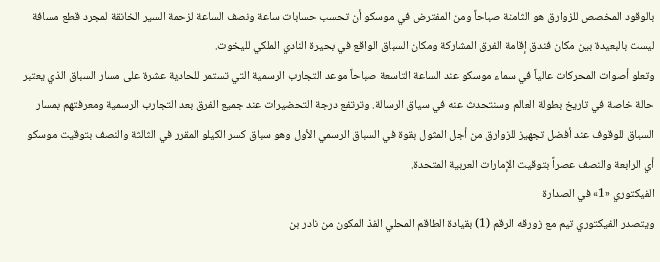بالوقود المخصص للزوارق هو الثامنة صباحاً ومن المفترض في موسكو أن تحسب حسابات ساعة ونصف الساعة لزحمة السير الخانقة لمجرد قطع مسافة ليست بالبعيدة بين مكان فندق إقامة الفرق المشاركة ومكان السباق الواقع في بحيرة النادي الملكي لليخوت.
وتعلو أصوات المحركات عالياً في سماء موسكو عند الساعة التاسعة صباحاً موعد التجارب الرسمية التي تستمر للحادية عشرة على مسار السباق الذي يعتبر حالة خاصة في تاريخ بطولة العالم وسنتحدث عنه في سياق الرسالة. وترتفع درجة التحضيرات عند جميع الفرق بعد التجارب الرسمية ومعرفتهم بمسار السباق للوقوف عند أفضل تجهيز للزوارق من أجل المثول بقوة في السباق الرسمي الأول وهو سباق كسر الكيلو المقرر في الثالثة والنصف بتوقيت موسكو أي الرابعة والنصف عصراً بتوقيت الإمارات العربية المتحدة.
الفيكتوري «1» في الصدارة
ويتصدر الفيكتوري تيم مع زورقه الرقم (1) بقيادة الطاقم المحلي الفذ المكون من نادر بن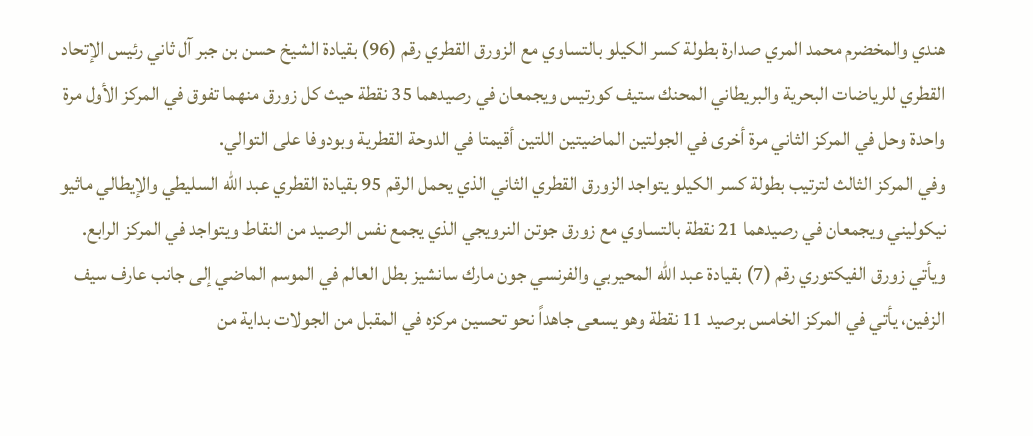هندي والمخضرم محمد المري صدارة بطولة كسر الكيلو بالتساوي مع الزورق القطري رقم (96) بقيادة الشيخ حسن بن جبر آل ثاني رئيس الإتحاد القطري للرياضات البحرية والبريطاني المحنك ستيف كورتيس ويجمعان في رصيدهما 35 نقطة حيث كل زورق منهما تفوق في المركز الأول مرة واحدة وحل في المركز الثاني مرة أخرى في الجولتين الماضيتين اللتين أقيمتا في الدوحة القطرية وبودوفا على التوالي.
وفي المركز الثالث لترتيب بطولة كسر الكيلو يتواجد الزورق القطري الثاني الذي يحمل الرقم 95 بقيادة القطري عبد الله السليطي والإيطالي ماثيو نيكوليني ويجمعان في رصيدهما 21 نقطة بالتساوي مع زورق جوتن النرويجي الذي يجمع نفس الرصيد من النقاط ويتواجد في المركز الرابع.
ويأتي زورق الفيكتوري رقم (7) بقيادة عبد الله المحيربي والفرنسي جون مارك سانشيز بطل العالم في الموسم الماضي إلى جانب عارف سيف الزفين، يأتي في المركز الخامس برصيد 11 نقطة وهو يسعى جاهداً نحو تحسين مركزه في المقبل من الجولات بداية من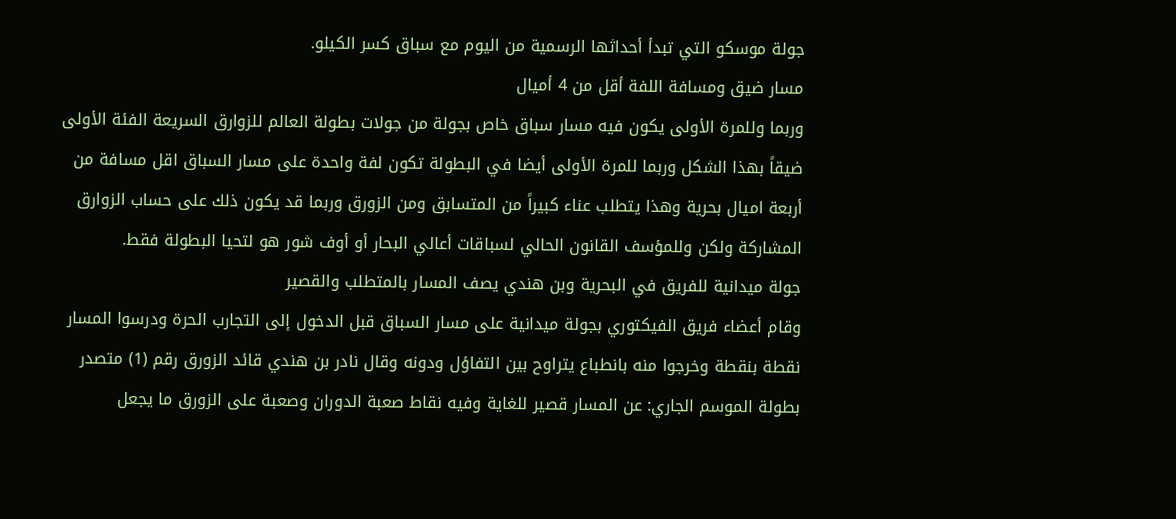جولة موسكو التي تبدأ أحداثها الرسمية من اليوم مع سباق كسر الكيلو.
مسار ضيق ومسافة اللفة أقل من 4 أميال
وربما وللمرة الأولى يكون فيه مسار سباق خاص بجولة من جولات بطولة العالم للزوارق السريعة الفئة الأولى ضيقاً بهذا الشكل وربما للمرة الأولى أيضا في البطولة تكون لفة واحدة على مسار السباق اقل مسافة من أربعة اميال بحرية وهذا يتطلب عناء كبيراً من المتسابق ومن الزورق وربما قد يكون ذلك على حساب الزوارق المشاركة ولكن وللمؤسف القانون الحالي لسباقات أعالي البحار أو أوف شور هو لتحيا البطولة فقط.
جولة ميدانية للفريق في البحرية وبن هندي يصف المسار بالمتطلب والقصير
وقام أعضاء فريق الفيكتوري بجولة ميدانية على مسار السباق قبل الدخول إلى التجارب الحرة ودرسوا المسار نقطة بنقطة وخرجوا منه بانطباع يتراوح بين التفاؤل ودونه وقال نادر بن هندي قائد الزورق رقم (1) متصدر بطولة الموسم الجاري: عن المسار قصير للغاية وفيه نقاط صعبة الدوران وصعبة على الزورق ما يجعل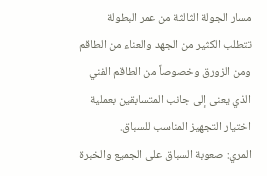مسار الجولة الثالثة من عمر البطولة تتطلب الكثير من الجهد والعناء من الطاقم ومن الزورق وخصوصاً من الطاقم الفني الذي يعنى إلى جانب المتسابقين بعملية اختيار التجهيز المناسب للسباق.
المري: صعوبة السباق على الجميع والخبرة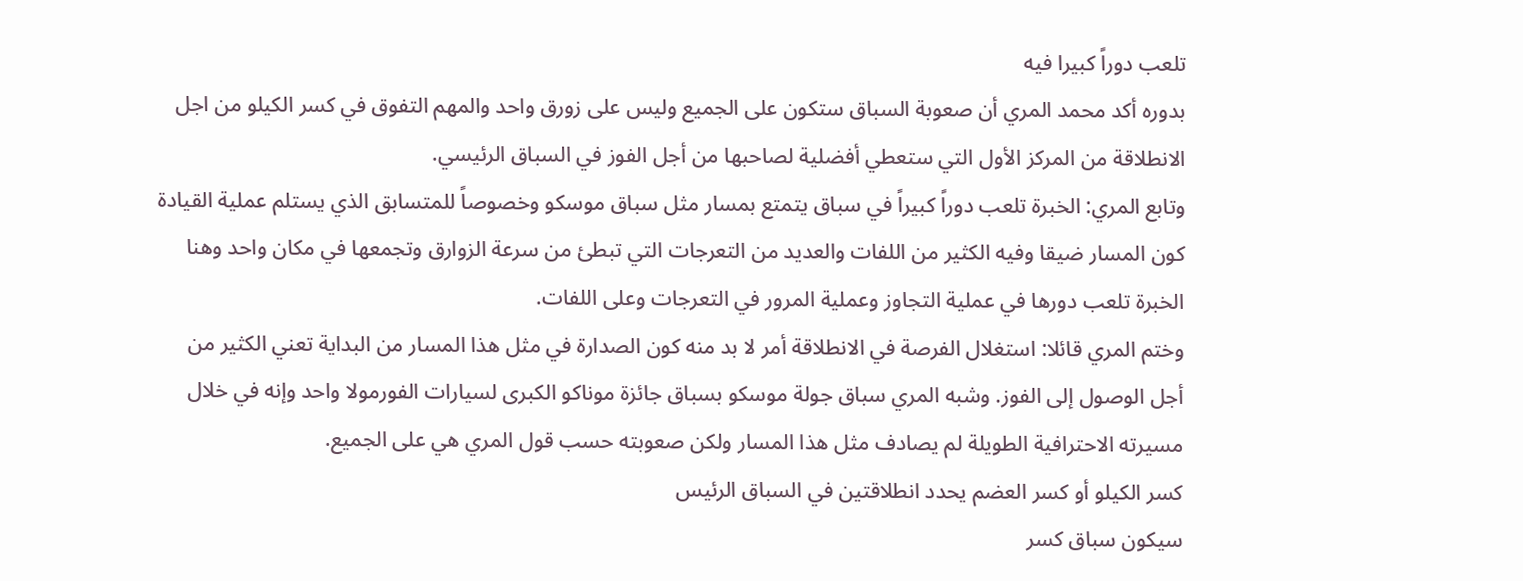تلعب دوراً كبيرا فيه
بدوره أكد محمد المري أن صعوبة السباق ستكون على الجميع وليس على زورق واحد والمهم التفوق في كسر الكيلو من اجل الانطلاقة من المركز الأول التي ستعطي أفضلية لصاحبها من أجل الفوز في السباق الرئيسي.
وتابع المري: الخبرة تلعب دوراً كبيراً في سباق يتمتع بمسار مثل سباق موسكو وخصوصاً للمتسابق الذي يستلم عملية القيادة كون المسار ضيقا وفيه الكثير من اللفات والعديد من التعرجات التي تبطئ من سرعة الزوارق وتجمعها في مكان واحد وهنا الخبرة تلعب دورها في عملية التجاوز وعملية المرور في التعرجات وعلى اللفات.
وختم المري قائلا: استغلال الفرصة في الانطلاقة أمر لا بد منه كون الصدارة في مثل هذا المسار من البداية تعني الكثير من أجل الوصول إلى الفوز. وشبه المري سباق جولة موسكو بسباق جائزة موناكو الكبرى لسيارات الفورمولا واحد وإنه في خلال مسيرته الاحترافية الطويلة لم يصادف مثل هذا المسار ولكن صعوبته حسب قول المري هي على الجميع.
كسر الكيلو أو كسر العضم يحدد انطلاقتين في السباق الرئيس
سيكون سباق كسر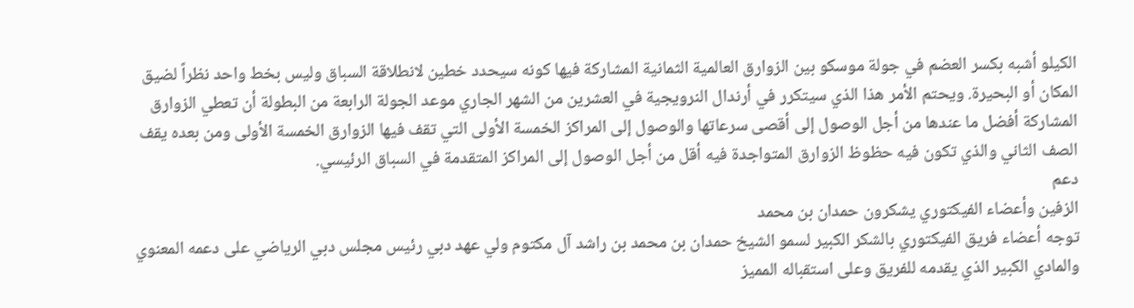الكيلو أشبه بكسر العضم في جولة موسكو بين الزوارق العالمية الثمانية المشاركة فيها كونه سيحدد خطين لانطلاقة السباق وليس بخط واحد نظراً لضيق المكان أو البحيرة. ويحتم الأمر هذا الذي سيتكرر في أرندال النرويجية في العشرين من الشهر الجاري موعد الجولة الرابعة من البطولة أن تعطي الزوارق المشاركة أفضل ما عندها من أجل الوصول إلى أقصى سرعاتها والوصول إلى المراكز الخمسة الأولى التي تقف فيها الزوارق الخمسة الأولى ومن بعده يقف الصف الثاني والذي تكون فيه حظوظ الزوارق المتواجدة فيه أقل من أجل الوصول إلى المراكز المتقدمة في السباق الرئيسي.
دعم
الزفين وأعضاء الفيكتوري يشكرون حمدان بن محمد
توجه أعضاء فريق الفيكتوري بالشكر الكبير لسمو الشيخ حمدان بن محمد بن راشد آل مكتوم ولي عهد دبي رئيس مجلس دبي الرياضي على دعمه المعنوي والمادي الكبير الذي يقدمه للفريق وعلى استقباله المميز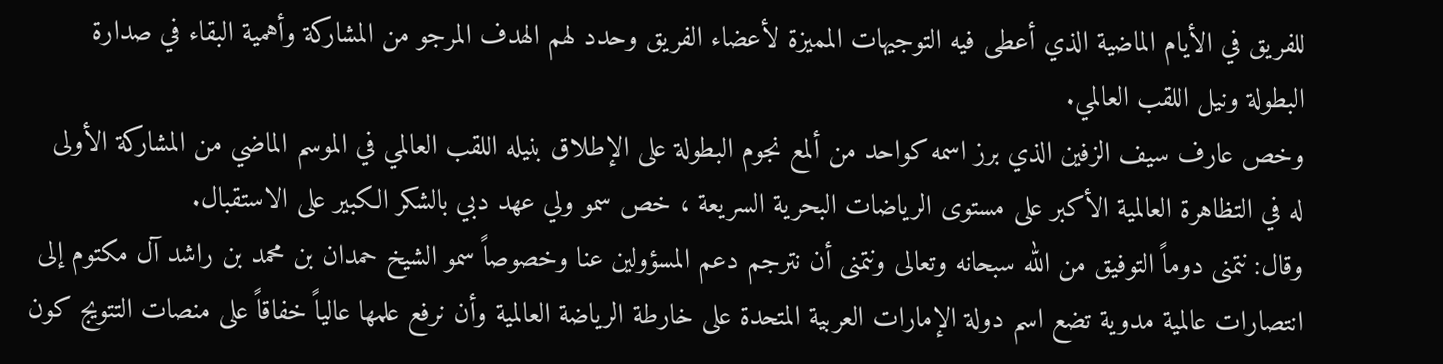للفريق في الأيام الماضية الذي أعطى فيه التوجيهات المميزة لأعضاء الفريق وحدد لهم الهدف المرجو من المشاركة وأهمية البقاء في صدارة البطولة ونيل اللقب العالمي.
وخص عارف سيف الزفين الذي برز اسمه كواحد من ألمع نجوم البطولة على الإطلاق بنيله اللقب العالمي في الموسم الماضي من المشاركة الأولى له في التظاهرة العالمية الأكبر على مستوى الرياضات البحرية السريعة ، خص سمو ولي عهد دبي بالشكر الكبير على الاستقبال.
وقال: نتمنى دوماً التوفيق من الله سبحانه وتعالى ونتمنى أن نترجم دعم المسؤولين عنا وخصوصاً سمو الشيخ حمدان بن محمد بن راشد آل مكتوم إلى انتصارات عالمية مدوية تضع اسم دولة الإمارات العربية المتحدة على خارطة الرياضة العالمية وأن نرفع علمها عالياً خفاقاً على منصات التتويج كون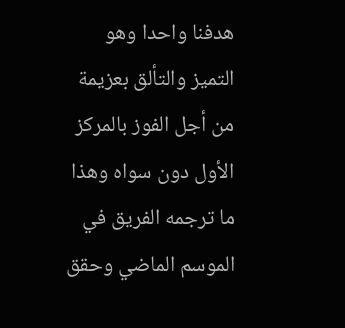هدفنا واحدا وهو التميز والتألق بعزيمة من أجل الفوز بالمركز الأول دون سواه وهذا ما ترجمه الفريق في الموسم الماضي وحقق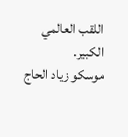اللقب العالمي الكبير.
موسكو زياد الحاج